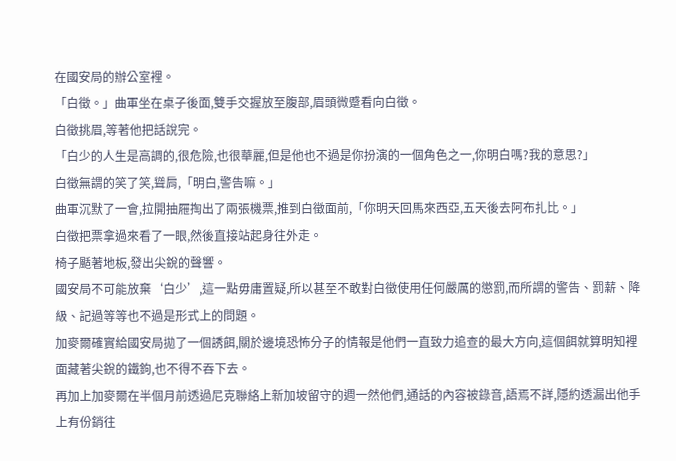在國安局的辦公室裡。
「白徵。」曲軍坐在桌子後面,雙手交握放至腹部,眉頭微蹙看向白徵。
白徵挑眉,等著他把話說完。
「白少的人生是高調的,很危險,也很華麗,但是他也不過是你扮演的一個角色之一,你明白嗎?我的意思?」
白徵無謂的笑了笑,聳肩,「明白,警告嘛。」
曲軍沉默了一會,拉開抽屜掏出了兩張機票,推到白徵面前,「你明天回馬來西亞,五天後去阿布扎比。」
白徵把票拿過來看了一眼,然後直接站起身往外走。
椅子颳著地板,發出尖銳的聲響。
國安局不可能放棄‘白少’,這一點毋庸置疑,所以甚至不敢對白徵使用任何嚴厲的懲罰,而所謂的警告、罰薪、降級、記過等等也不過是形式上的問題。
加麥爾確實給國安局拋了一個誘餌,關於邊境恐怖分子的情報是他們一直致力追查的最大方向,這個餌就算明知裡面藏著尖銳的鐵鉤,也不得不吞下去。
再加上加麥爾在半個月前透過尼克聯絡上新加坡留守的週一然他們,通話的內容被錄音,語焉不詳,隱約透漏出他手上有份銷往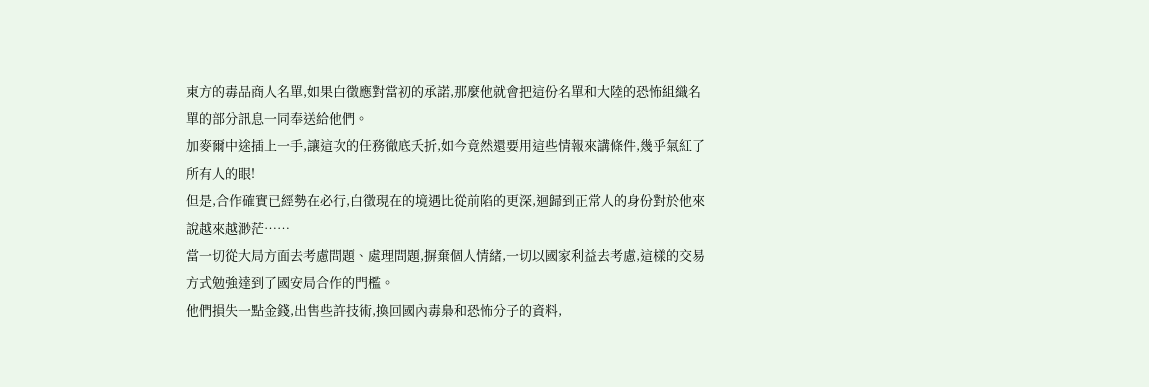東方的毒品商人名單,如果白徵應對當初的承諾,那麼他就會把這份名單和大陸的恐怖組織名單的部分訊息一同奉送給他們。
加麥爾中途插上一手,讓這次的任務徹底夭折,如今竟然還要用這些情報來講條件,幾乎氣紅了所有人的眼!
但是,合作確實已經勢在必行,白徵現在的境遇比從前陷的更深,迴歸到正常人的身份對於他來說越來越渺茫……
當一切從大局方面去考慮問題、處理問題,摒棄個人情緒,一切以國家利益去考慮,這樣的交易方式勉強達到了國安局合作的門檻。
他們損失一點金錢,出售些許技術,換回國內毒梟和恐怖分子的資料,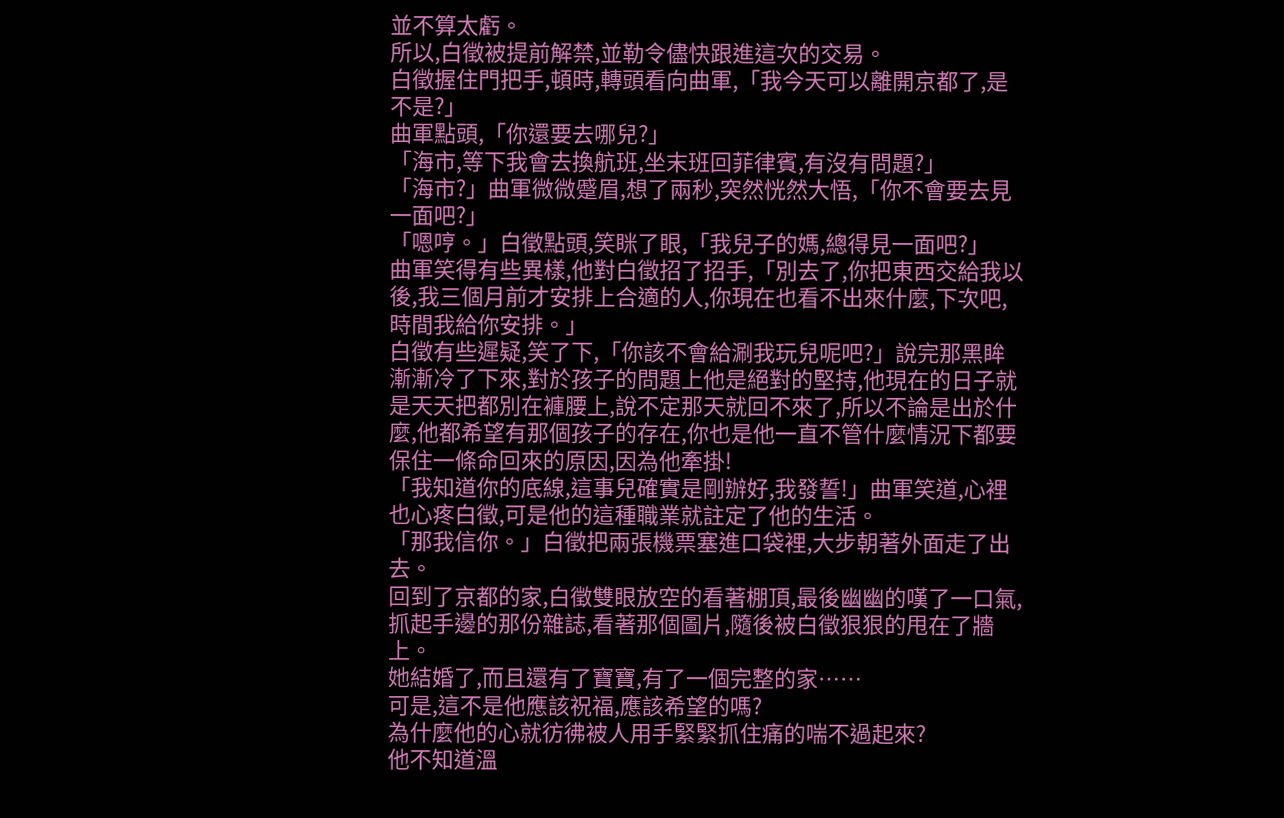並不算太虧。
所以,白徵被提前解禁,並勒令儘快跟進這次的交易。
白徵握住門把手,頓時,轉頭看向曲軍,「我今天可以離開京都了,是不是?」
曲軍點頭,「你還要去哪兒?」
「海市,等下我會去換航班,坐末班回菲律賓,有沒有問題?」
「海市?」曲軍微微蹙眉,想了兩秒,突然恍然大悟,「你不會要去見一面吧?」
「嗯哼。」白徵點頭,笑眯了眼,「我兒子的媽,總得見一面吧?」
曲軍笑得有些異樣,他對白徵招了招手,「別去了,你把東西交給我以後,我三個月前才安排上合適的人,你現在也看不出來什麼,下次吧,時間我給你安排。」
白徵有些遲疑,笑了下,「你該不會給涮我玩兒呢吧?」說完那黑眸漸漸冷了下來,對於孩子的問題上他是絕對的堅持,他現在的日子就是天天把都別在褲腰上,說不定那天就回不來了,所以不論是出於什麼,他都希望有那個孩子的存在,你也是他一直不管什麼情況下都要保住一條命回來的原因,因為他牽掛!
「我知道你的底線,這事兒確實是剛辦好,我發誓!」曲軍笑道,心裡也心疼白徵,可是他的這種職業就註定了他的生活。
「那我信你。」白徵把兩張機票塞進口袋裡,大步朝著外面走了出去。
回到了京都的家,白徵雙眼放空的看著棚頂,最後幽幽的嘆了一口氣,抓起手邊的那份雜誌,看著那個圖片,隨後被白徵狠狠的甩在了牆上。
她結婚了,而且還有了寶寶,有了一個完整的家……
可是,這不是他應該祝福,應該希望的嗎?
為什麼他的心就彷彿被人用手緊緊抓住痛的喘不過起來?
他不知道溫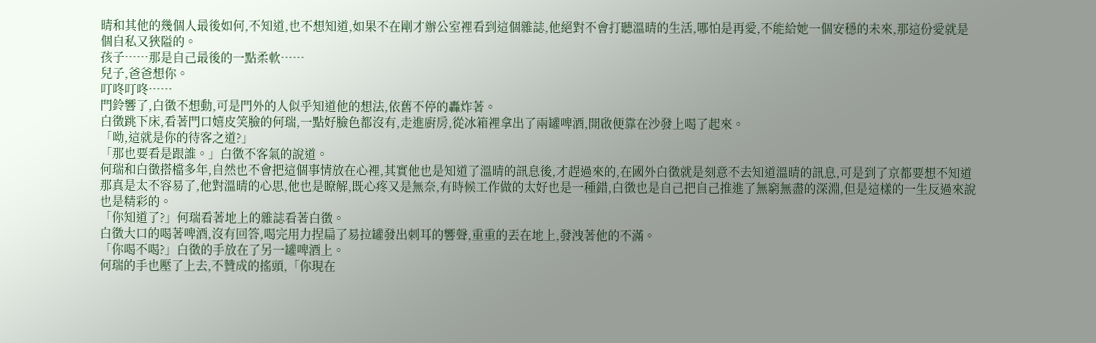晴和其他的幾個人最後如何,不知道,也不想知道,如果不在剛才辦公室裡看到這個雜誌,他絕對不會打聽溫晴的生活,哪怕是再愛,不能給她一個安穩的未來,那這份愛就是個自私又狹隘的。
孩子……那是自己最後的一點柔軟……
兒子,爸爸想你。
叮咚叮咚……
門鈴響了,白徵不想動,可是門外的人似乎知道他的想法,依舊不停的轟炸著。
白徵跳下床,看著門口嬉皮笑臉的何瑞,一點好臉色都沒有,走進廚房,從冰箱裡拿出了兩罐啤酒,開啟便靠在沙發上喝了起來。
「呦,這就是你的待客之道?」
「那也要看是跟誰。」白徵不客氣的說道。
何瑞和白徵搭檔多年,自然也不會把這個事情放在心裡,其實他也是知道了溫晴的訊息後,才趕過來的,在國外白徵就是刻意不去知道溫晴的訊息,可是到了京都要想不知道那真是太不容易了,他對溫晴的心思,他也是瞭解,既心疼又是無奈,有時候工作做的太好也是一種錯,白徵也是自己把自己推進了無窮無盡的深淵,但是這樣的一生反過來說也是精彩的。
「你知道了?」何瑞看著地上的雜誌看著白徵。
白徵大口的喝著啤酒,沒有回答,喝完用力捏扁了易拉罐發出刺耳的響聲,重重的丟在地上,發洩著他的不滿。
「你喝不喝?」白徵的手放在了另一罐啤酒上。
何瑞的手也壓了上去,不贊成的搖頭,「你現在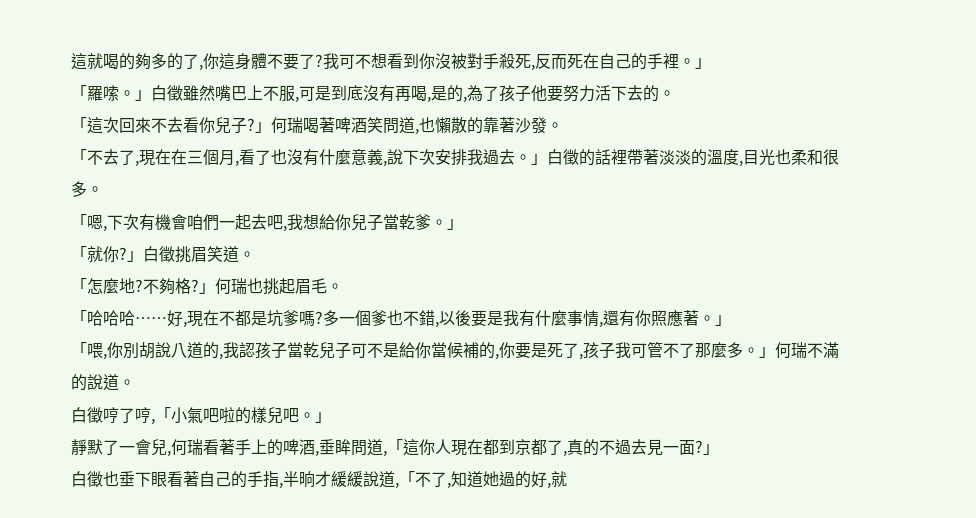這就喝的夠多的了,你這身體不要了?我可不想看到你沒被對手殺死,反而死在自己的手裡。」
「羅嗦。」白徵雖然嘴巴上不服,可是到底沒有再喝,是的,為了孩子他要努力活下去的。
「這次回來不去看你兒子?」何瑞喝著啤酒笑問道,也懶散的靠著沙發。
「不去了,現在在三個月,看了也沒有什麼意義,說下次安排我過去。」白徵的話裡帶著淡淡的溫度,目光也柔和很多。
「嗯,下次有機會咱們一起去吧,我想給你兒子當乾爹。」
「就你?」白徵挑眉笑道。
「怎麼地?不夠格?」何瑞也挑起眉毛。
「哈哈哈……好,現在不都是坑爹嗎?多一個爹也不錯,以後要是我有什麼事情,還有你照應著。」
「喂,你別胡說八道的,我認孩子當乾兒子可不是給你當候補的,你要是死了,孩子我可管不了那麼多。」何瑞不滿的說道。
白徵哼了哼,「小氣吧啦的樣兒吧。」
靜默了一會兒,何瑞看著手上的啤酒,垂眸問道,「這你人現在都到京都了,真的不過去見一面?」
白徵也垂下眼看著自己的手指,半晌才緩緩說道,「不了,知道她過的好,就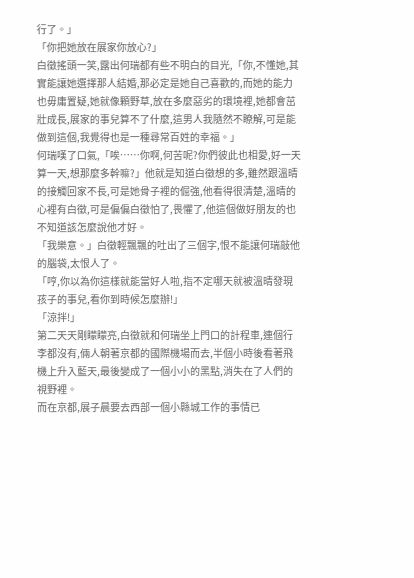行了。」
「你把她放在展家你放心?」
白徵搖頭一笑,露出何瑞都有些不明白的目光,「你,不懂她,其實能讓她選擇那人結婚,那必定是她自己喜歡的,而她的能力也毋庸置疑,她就像顆野草,放在多麼惡劣的環境裡,她都會茁壯成長,展家的事兒算不了什麼,這男人我隨然不瞭解,可是能做到這個,我覺得也是一種尋常百姓的幸福。」
何瑞嘆了口氣,「唉……你啊,何苦呢?你們彼此也相愛,好一天算一天,想那麼多幹嘛?」他就是知道白徵想的多,雖然跟溫晴的接觸回家不長,可是她骨子裡的倔強,他看得很清楚,溫晴的心裡有白徵,可是偏偏白徵怕了,畏懼了,他這個做好朋友的也不知道該怎麼說他才好。
「我樂意。」白徵輕飄飄的吐出了三個字,恨不能讓何瑞敲他的腦袋,太恨人了。
「哼,你以為你這樣就能當好人啦,指不定哪天就被溫晴發現孩子的事兒,看你到時候怎麼辦!」
「涼拌!」
第二天天剛矇矇亮,白徵就和何瑞坐上門口的計程車,連個行李都沒有,倆人朝著京都的國際機場而去,半個小時後看著飛機上升入藍天,最後變成了一個小小的黑點,消失在了人們的視野裡。
而在京都,展子晨要去西部一個小縣城工作的事情已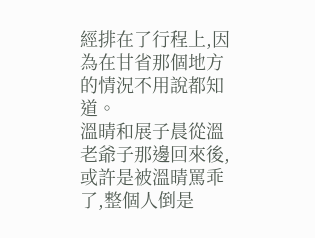經排在了行程上,因為在甘省那個地方的情況不用說都知道。
溫晴和展子晨從溫老爺子那邊回來後,或許是被溫晴罵乖了,整個人倒是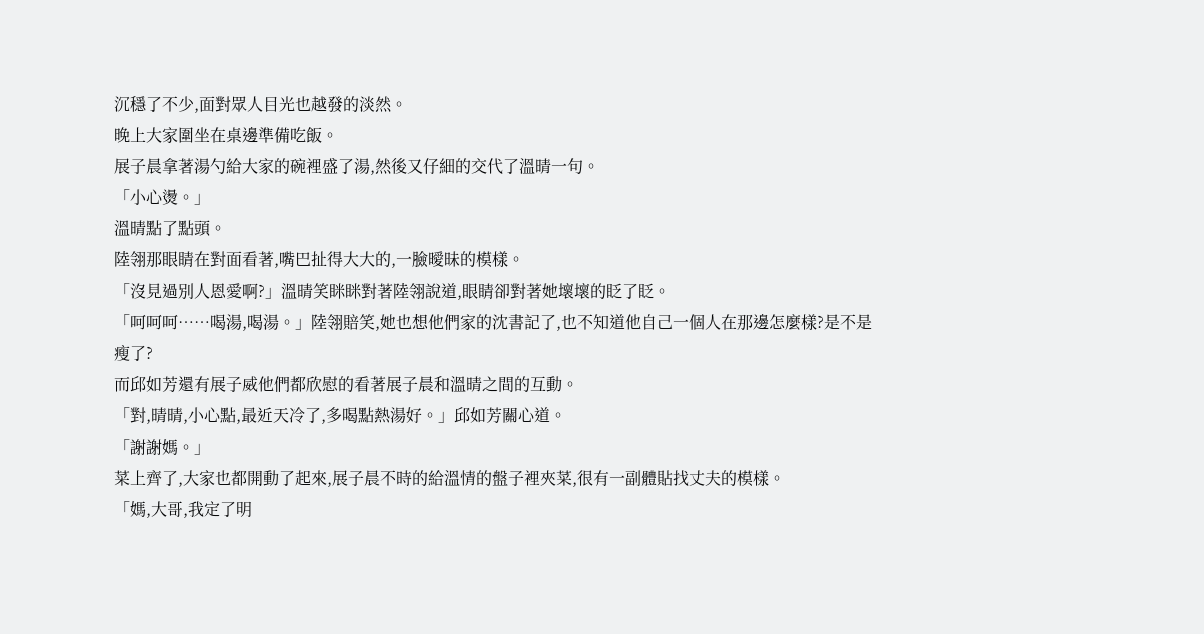沉穩了不少,面對眾人目光也越發的淡然。
晚上大家圍坐在桌邊準備吃飯。
展子晨拿著湯勺給大家的碗裡盛了湯,然後又仔細的交代了溫晴一句。
「小心燙。」
溫晴點了點頭。
陸翎那眼睛在對面看著,嘴巴扯得大大的,一臉曖昧的模樣。
「沒見過別人恩愛啊?」溫晴笑眯眯對著陸翎說道,眼睛卻對著她壞壞的眨了眨。
「呵呵呵……喝湯,喝湯。」陸翎賠笑,她也想他們家的沈書記了,也不知道他自己一個人在那邊怎麼樣?是不是瘦了?
而邱如芳還有展子威他們都欣慰的看著展子晨和溫晴之間的互動。
「對,晴晴,小心點,最近天冷了,多喝點熱湯好。」邱如芳關心道。
「謝謝媽。」
菜上齊了,大家也都開動了起來,展子晨不時的給溫情的盤子裡夾菜,很有一副體貼找丈夫的模樣。
「媽,大哥,我定了明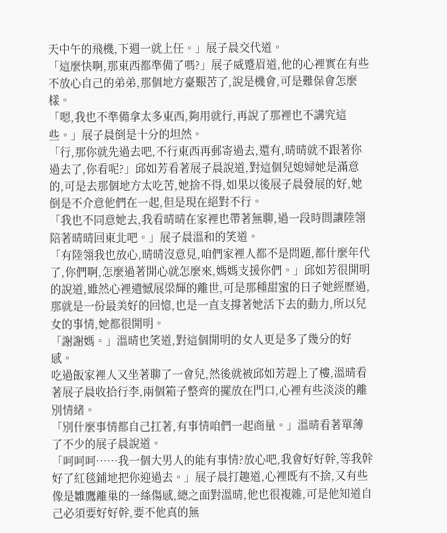天中午的飛機,下週一就上任。」展子晨交代道。
「這麼快啊,那東西都準備了嗎?」展子威蹙眉道,他的心裡實在有些不放心自己的弟弟,那個地方臺艱苦了,說是機會,可是難保會怎麼樣。
「嗯,我也不準備拿太多東西,夠用就行,再說了那裡也不講究這些。」展子晨倒是十分的坦然。
「行,那你就先過去吧,不行東西再郵寄過去,還有,晴晴就不跟著你過去了,你看呢?」邱如芳看著展子晨說道,對這個兒媳婦她是滿意的,可是去那個地方太吃苦,她捨不得,如果以後展子晨發展的好,她倒是不介意他們在一起,但是現在絕對不行。
「我也不同意她去,我看晴晴在家裡也帶著無聊,過一段時間讓陸翎陪著晴晴回東北吧。」展子晨溫和的笑道。
「有陸翎我也放心,晴晴沒意見,咱們家裡人都不是問題,都什麼年代了,你們啊,怎麼過著開心就怎麼來,媽媽支援你們。」邱如芳很開明的說道,雖然心裡遺憾展梁輝的離世,可是那種甜蜜的日子她經歷過,那就是一份最美好的回憶,也是一直支撐著她活下去的動力,所以兒女的事情,她都很開明。
「謝謝媽。」溫晴也笑道,對這個開明的女人更是多了幾分的好感。
吃過飯家裡人又坐著聊了一會兒,然後就被邱如芳趕上了樓,溫晴看著展子晨收拾行李,兩個箱子整齊的擺放在門口,心裡有些淡淡的離別情緒。
「別什麼事情都自己扛著,有事情咱們一起商量。」溫晴看著單薄了不少的展子晨說道。
「呵呵呵……我一個大男人的能有事情?放心吧,我會好好幹,等我幹好了紅毯鋪地把你迎過去。」展子晨打趣道,心裡既有不捨,又有些像是雛鷹離巢的一絲傷感,總之面對溫晴,他也很複雜,可是他知道自己必須要好好幹,要不他真的無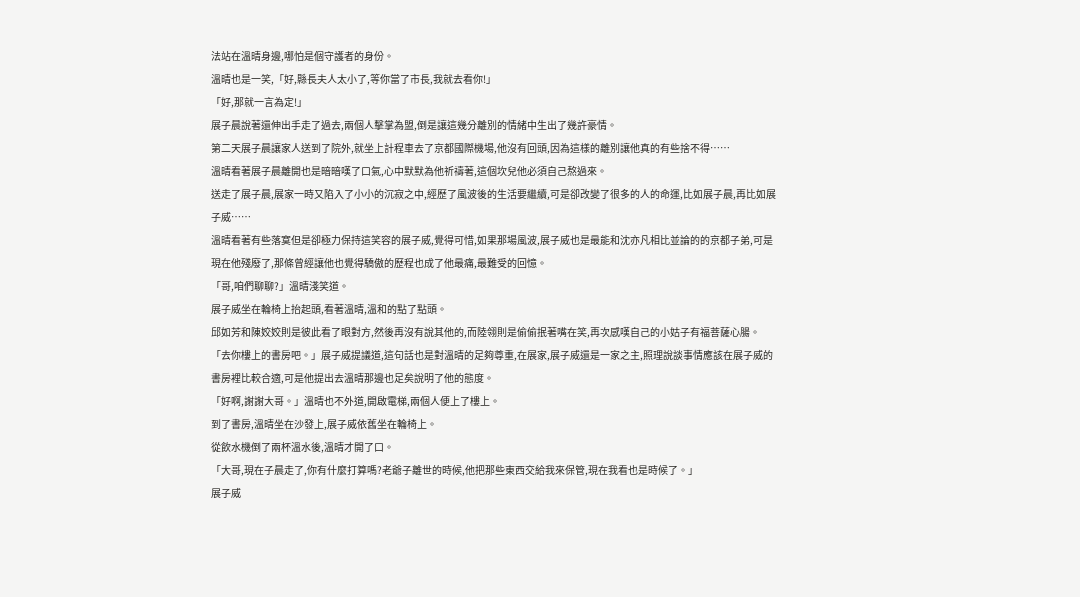法站在溫晴身邊,哪怕是個守護者的身份。
溫晴也是一笑,「好,縣長夫人太小了,等你當了市長,我就去看你!」
「好,那就一言為定!」
展子晨說著還伸出手走了過去,兩個人擊掌為盟,倒是讓這幾分離別的情緒中生出了幾許豪情。
第二天展子晨讓家人送到了院外,就坐上計程車去了京都國際機場,他沒有回頭,因為這樣的離別讓他真的有些捨不得……
溫晴看著展子晨離開也是暗暗嘆了口氣,心中默默為他祈禱著,這個坎兒他必須自己熬過來。
送走了展子晨,展家一時又陷入了小小的沉寂之中,經歷了風波後的生活要繼續,可是卻改變了很多的人的命運,比如展子晨,再比如展子威……
溫晴看著有些落寞但是卻極力保持這笑容的展子威,覺得可惜,如果那場風波,展子威也是最能和沈亦凡相比並論的的京都子弟,可是現在他殘廢了,那條曾經讓他也覺得驕傲的歷程也成了他最痛,最難受的回憶。
「哥,咱們聊聊?」溫晴淺笑道。
展子威坐在輪椅上抬起頭,看著溫晴,溫和的點了點頭。
邱如芳和陳姣姣則是彼此看了眼對方,然後再沒有說其他的,而陸翎則是偷偷抿著嘴在笑,再次感嘆自己的小姑子有福菩薩心腸。
「去你樓上的書房吧。」展子威提議道,這句話也是對溫晴的足夠尊重,在展家,展子威還是一家之主,照理說談事情應該在展子威的書房裡比較合適,可是他提出去溫晴那邊也足矣說明了他的態度。
「好啊,謝謝大哥。」溫晴也不外道,開啟電梯,兩個人便上了樓上。
到了書房,溫晴坐在沙發上,展子威依舊坐在輪椅上。
從飲水機倒了兩杯溫水後,溫晴才開了口。
「大哥,現在子晨走了,你有什麼打算嗎?老爺子離世的時候,他把那些東西交給我來保管,現在我看也是時候了。」
展子威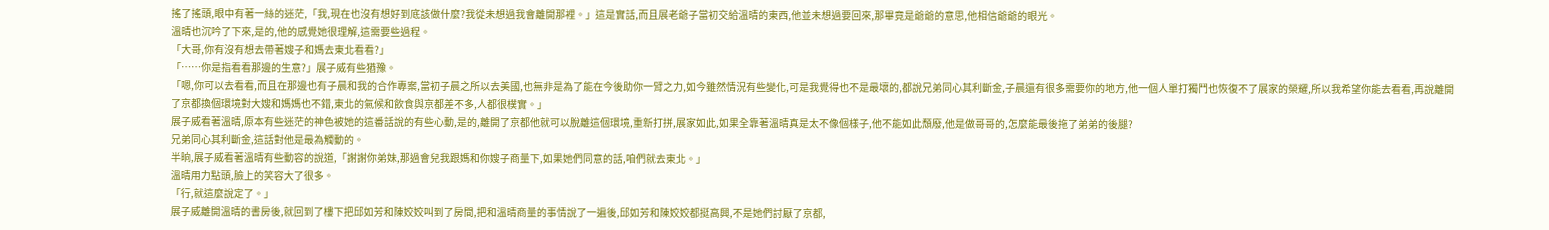搖了搖頭,眼中有著一絲的迷茫,「我,現在也沒有想好到底該做什麼?我從未想過我會離開那裡。」這是實話,而且展老爺子當初交給溫晴的東西,他並未想過要回來,那畢竟是爺爺的意思,他相信爺爺的眼光。
溫晴也沉吟了下來,是的,他的感覺她很理解,這需要些過程。
「大哥,你有沒有想去帶著嫂子和媽去東北看看?」
「……你是指看看那邊的生意?」展子威有些猶豫。
「嗯,你可以去看看,而且在那邊也有子晨和我的合作專案,當初子晨之所以去美國,也無非是為了能在今後助你一臂之力,如今雖然情況有些變化,可是我覺得也不是最壞的,都說兄弟同心其利斷金,子晨還有很多需要你的地方,他一個人單打獨鬥也恢復不了展家的榮耀,所以我希望你能去看看,再說離開了京都換個環境對大嫂和媽媽也不錯,東北的氣候和飲食與京都差不多,人都很樸實。」
展子威看著溫晴,原本有些迷茫的神色被她的這番話說的有些心動,是的,離開了京都他就可以脫離這個環境,重新打拼,展家如此,如果全靠著溫晴真是太不像個樣子,他不能如此頹廢,他是做哥哥的,怎麼能最後拖了弟弟的後腿?
兄弟同心其利斷金,這話對他是最為觸動的。
半晌,展子威看著溫晴有些動容的說道,「謝謝你弟妹,那過會兒我跟媽和你嫂子商量下,如果她們同意的話,咱們就去東北。」
溫晴用力點頭,臉上的笑容大了很多。
「行,就這麼說定了。」
展子威離開溫晴的書房後,就回到了樓下把邱如芳和陳姣姣叫到了房間,把和溫晴商量的事情說了一遍後,邱如芳和陳姣姣都挺高興,不是她們討厭了京都,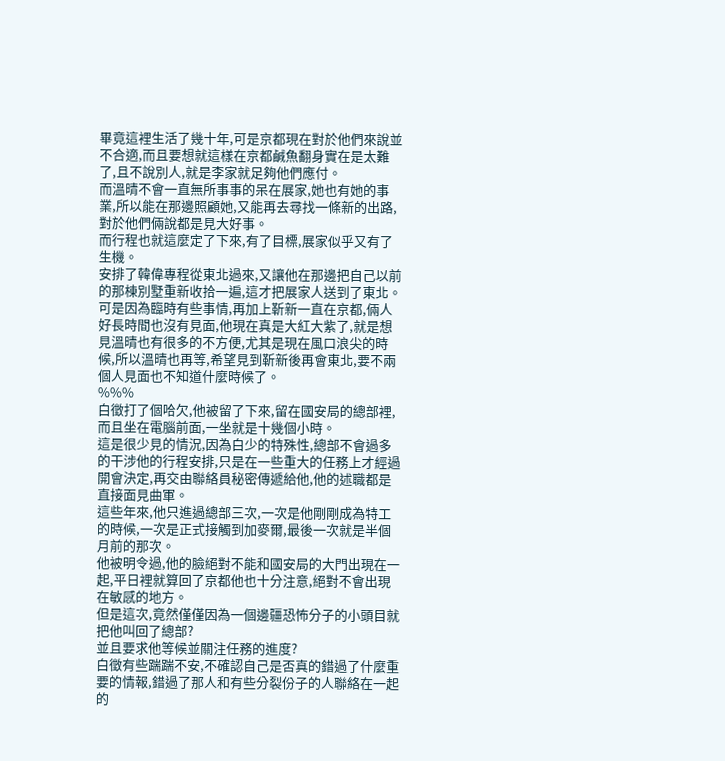畢竟這裡生活了幾十年,可是京都現在對於他們來說並不合適,而且要想就這樣在京都鹹魚翻身實在是太難了,且不說別人,就是李家就足夠他們應付。
而溫晴不會一直無所事事的呆在展家,她也有她的事業,所以能在那邊照顧她,又能再去尋找一條新的出路,對於他們倆說都是見大好事。
而行程也就這麼定了下來,有了目標,展家似乎又有了生機。
安排了韓偉專程從東北過來,又讓他在那邊把自己以前的那棟別墅重新收拾一遍,這才把展家人送到了東北。
可是因為臨時有些事情,再加上靳新一直在京都,倆人好長時間也沒有見面,他現在真是大紅大紫了,就是想見溫晴也有很多的不方便,尤其是現在風口浪尖的時候,所以溫晴也再等,希望見到靳新後再會東北,要不兩個人見面也不知道什麼時候了。
%%%
白徵打了個哈欠,他被留了下來,留在國安局的總部裡,而且坐在電腦前面,一坐就是十幾個小時。
這是很少見的情況,因為白少的特殊性,總部不會過多的干涉他的行程安排,只是在一些重大的任務上才經過開會決定,再交由聯絡員秘密傳遞給他,他的述職都是直接面見曲軍。
這些年來,他只進過總部三次,一次是他剛剛成為特工的時候,一次是正式接觸到加麥爾,最後一次就是半個月前的那次。
他被明令過,他的臉絕對不能和國安局的大門出現在一起,平日裡就算回了京都他也十分注意,絕對不會出現在敏感的地方。
但是這次,竟然僅僅因為一個邊疆恐怖分子的小頭目就把他叫回了總部?
並且要求他等候並關注任務的進度?
白徵有些踹踹不安,不確認自己是否真的錯過了什麼重要的情報,錯過了那人和有些分裂份子的人聯絡在一起的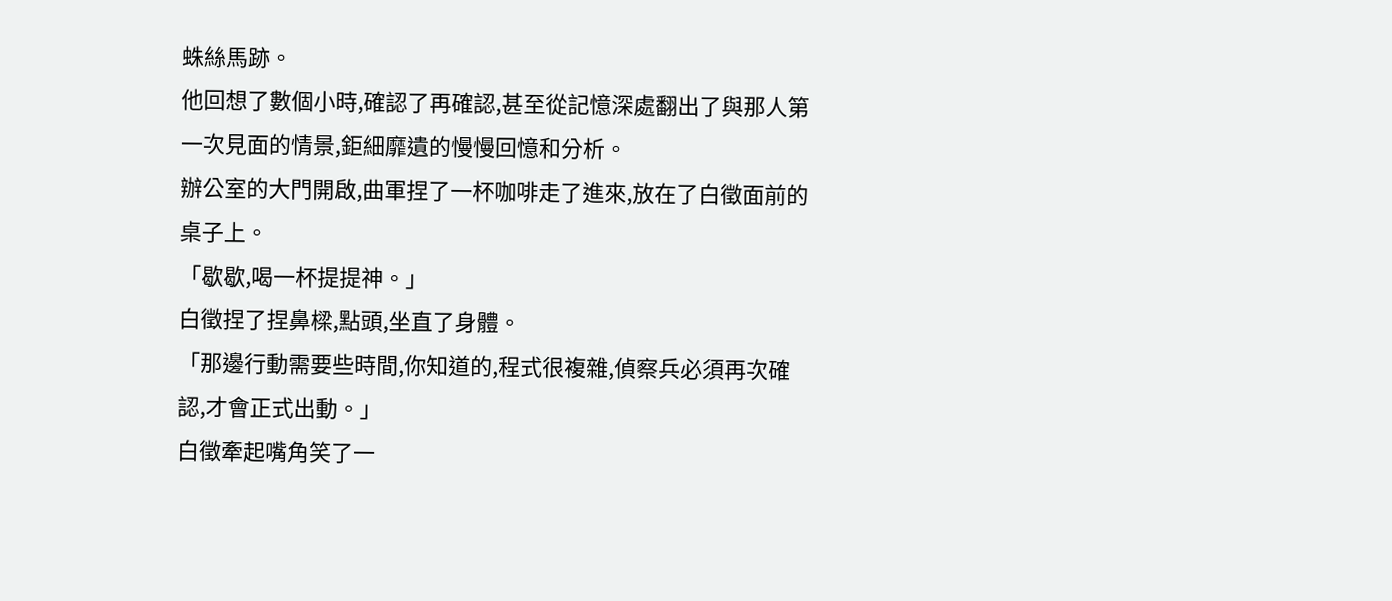蛛絲馬跡。
他回想了數個小時,確認了再確認,甚至從記憶深處翻出了與那人第一次見面的情景,鉅細靡遺的慢慢回憶和分析。
辦公室的大門開啟,曲軍捏了一杯咖啡走了進來,放在了白徵面前的桌子上。
「歇歇,喝一杯提提神。」
白徵捏了捏鼻樑,點頭,坐直了身體。
「那邊行動需要些時間,你知道的,程式很複雜,偵察兵必須再次確認,才會正式出動。」
白徵牽起嘴角笑了一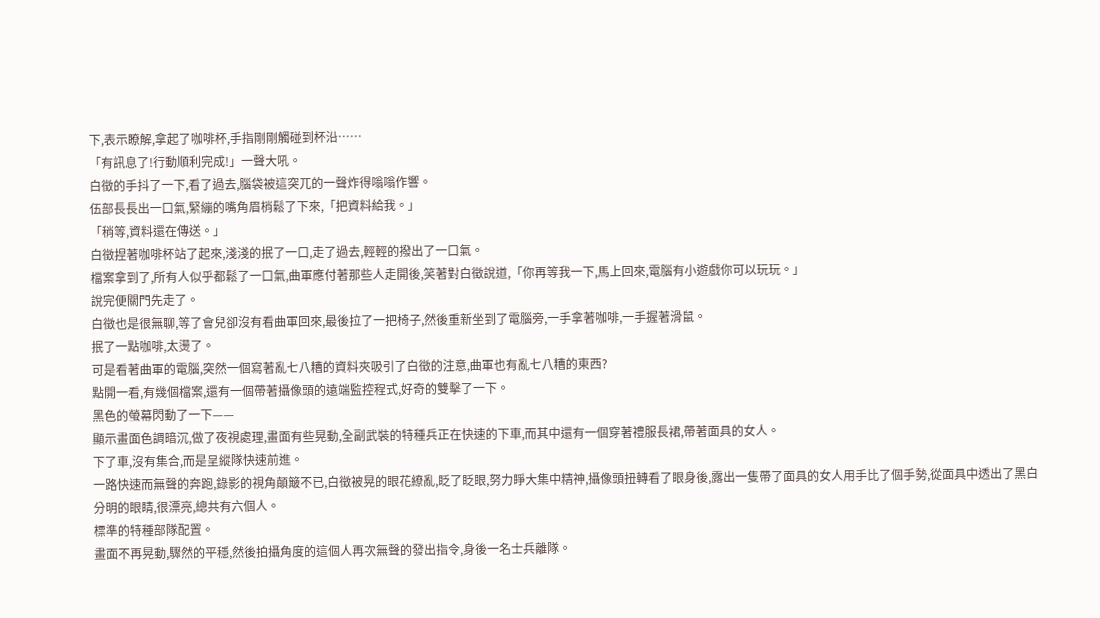下,表示瞭解,拿起了咖啡杯,手指剛剛觸碰到杯沿……
「有訊息了!行動順利完成!」一聲大吼。
白徵的手抖了一下,看了過去,腦袋被這突兀的一聲炸得嗡嗡作響。
伍部長長出一口氣,緊繃的嘴角眉梢鬆了下來,「把資料給我。」
「稍等,資料還在傳送。」
白徵捏著咖啡杯站了起來,淺淺的抿了一口,走了過去,輕輕的撥出了一口氣。
檔案拿到了,所有人似乎都鬆了一口氣,曲軍應付著那些人走開後,笑著對白徵說道,「你再等我一下,馬上回來,電腦有小遊戲你可以玩玩。」
說完便關門先走了。
白徵也是很無聊,等了會兒卻沒有看曲軍回來,最後拉了一把椅子,然後重新坐到了電腦旁,一手拿著咖啡,一手握著滑鼠。
抿了一點咖啡,太燙了。
可是看著曲軍的電腦,突然一個寫著亂七八糟的資料夾吸引了白徵的注意,曲軍也有亂七八糟的東西?
點開一看,有幾個檔案,還有一個帶著攝像頭的遠端監控程式,好奇的雙擊了一下。
黑色的螢幕閃動了一下——
顯示畫面色調暗沉,做了夜視處理,畫面有些晃動,全副武裝的特種兵正在快速的下車,而其中還有一個穿著禮服長裙,帶著面具的女人。
下了車,沒有集合,而是呈縱隊快速前進。
一路快速而無聲的奔跑,錄影的視角顛簸不已,白徵被晃的眼花繚亂,眨了眨眼,努力睜大集中精神,攝像頭扭轉看了眼身後,露出一隻帶了面具的女人用手比了個手勢,從面具中透出了黑白分明的眼睛,很漂亮,總共有六個人。
標準的特種部隊配置。
畫面不再晃動,驟然的平穩,然後拍攝角度的這個人再次無聲的發出指令,身後一名士兵離隊。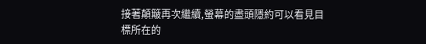接著顛簸再次繼續,螢幕的盡頭隱約可以看見目標所在的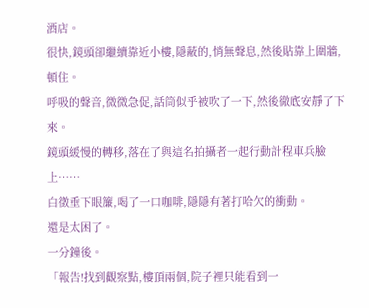酒店。
很快,鏡頭卻繼續靠近小樓,隱蔽的,悄無聲息,然後貼靠上圍牆,頓住。
呼吸的聲音,微微急促,話筒似乎被吹了一下,然後徹底安靜了下來。
鏡頭緩慢的轉移,落在了與這名拍攝者一起行動計程車兵臉上……
白徵垂下眼簾,喝了一口咖啡,隱隱有著打哈欠的衝動。
還是太困了。
一分鐘後。
「報告!找到觀察點,樓頂兩個,院子裡只能看到一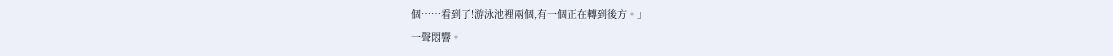個……看到了!游泳池裡兩個,有一個正在轉到後方。」
一聲悶響。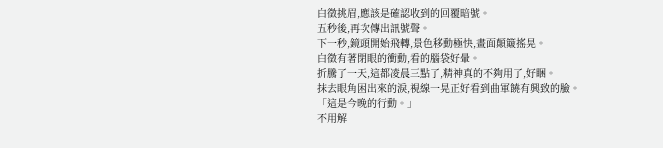白徵挑眉,應該是確認收到的回覆暗號。
五秒後,再次傳出訊號聲。
下一秒,鏡頭開始飛轉,景色移動極快,畫面顛簸搖晃。
白徵有著閉眼的衝動,看的腦袋好暈。
折騰了一天,這都凌晨三點了,精神真的不夠用了,好睏。
抹去眼角困出來的淚,視線一晃正好看到曲軍饒有興致的臉。
「這是今晚的行動。」
不用解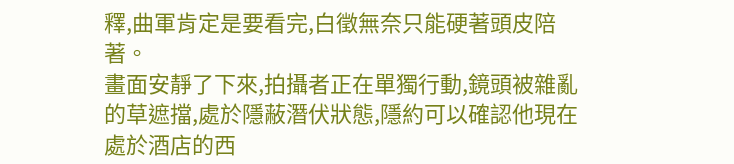釋,曲軍肯定是要看完,白徵無奈只能硬著頭皮陪著。
畫面安靜了下來,拍攝者正在單獨行動,鏡頭被雜亂的草遮擋,處於隱蔽潛伏狀態,隱約可以確認他現在處於酒店的西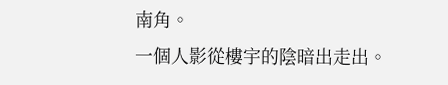南角。
一個人影從樓宇的陰暗出走出。